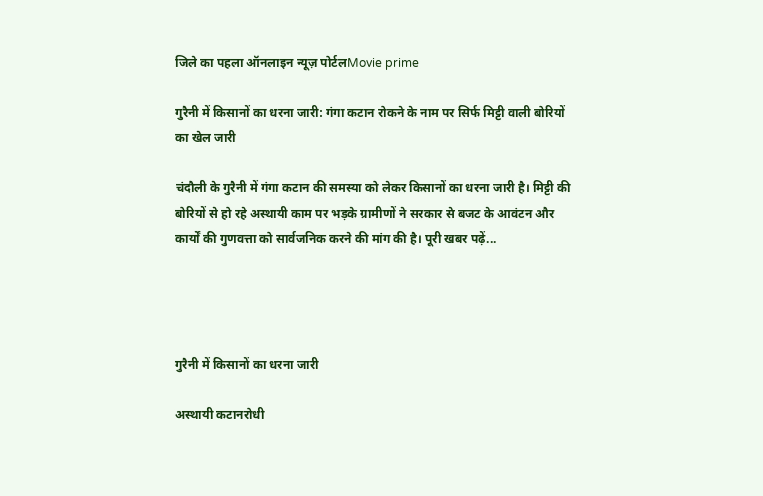जिले का पहला ऑनलाइन न्यूज़ पोर्टलMovie prime

गुरैनी में किसानों का धरना जारी: गंगा कटान रोकने के नाम पर सिर्फ मिट्टी वाली बोरियों का खेल जारी

चंदौली के गुरैनी में गंगा कटान की समस्या को लेकर किसानों का धरना जारी है। मिट्टी की बोरियों से हो रहे अस्थायी काम पर भड़के ग्रामीणों ने सरकार से बजट के आवंटन और कार्यों की गुणवत्ता को सार्वजनिक करने की मांग की है। पूरी खबर पढ़ें...




गुरैनी में किसानों का धरना जारी

अस्थायी कटानरोधी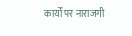कार्यों पर नाराजगी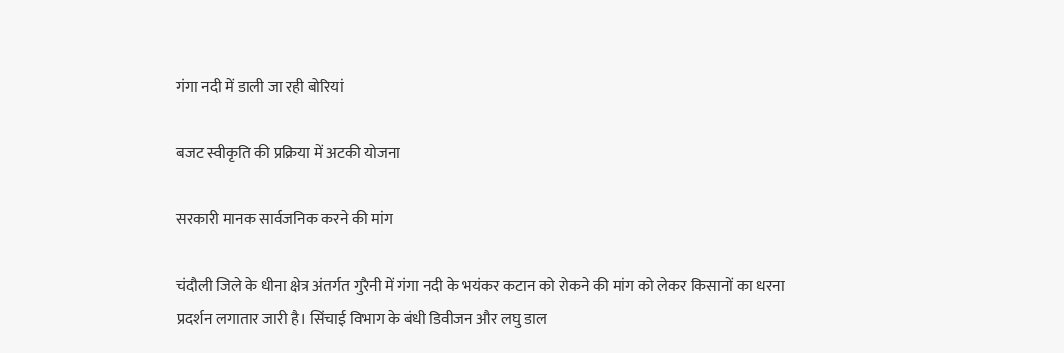गंगा नदी में डाली जा रही बोरियां

बजट स्वीकृति की प्रक्रिया में अटकी योजना

सरकारी मानक सार्वजनिक करने की मांग

चंदौली जिले के धीना क्षेत्र अंतर्गत गुरैनी में गंगा नदी के भयंकर कटान को रोकने की मांग को लेकर किसानों का धरना प्रदर्शन लगातार जारी है। सिंचाई विभाग के बंधी डिवीजन और लघु डाल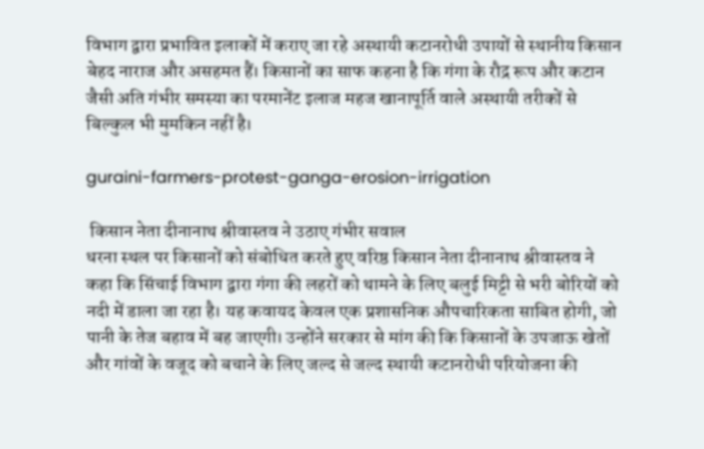विभाग द्वारा प्रभावित इलाकों में कराए जा रहे अस्थायी कटानरोधी उपायों से स्थानीय किसान बेहद नाराज और असहमत हैं। किसानों का साफ कहना है कि गंगा के रौद्र रूप और कटान जैसी अति गंभीर समस्या का परमानेंट इलाज महज खानापूर्ति वाले अस्थायी तरीकों से बिल्कुल भी मुमकिन नहीं है।

guraini-farmers-protest-ganga-erosion-irrigation

 किसान नेता दीनानाथ श्रीवास्तव ने उठाए गंभीर सवाल
धरना स्थल पर किसानों को संबोधित करते हुए वरिष्ठ किसान नेता दीनानाथ श्रीवास्तव ने कहा कि सिंचाई विभाग द्वारा गंगा की लहरों को थामने के लिए बलुई मिट्टी से भरी बोरियों को नदी में डाला जा रहा है। यह कवायद केवल एक प्रशासनिक औपचारिकता साबित होगी, जो पानी के तेज बहाव में बह जाएगी। उन्होंने सरकार से मांग की कि किसानों के उपजाऊ खेतों और गांवों के वजूद को बचाने के लिए जल्द से जल्द स्थायी कटानरोधी परियोजना की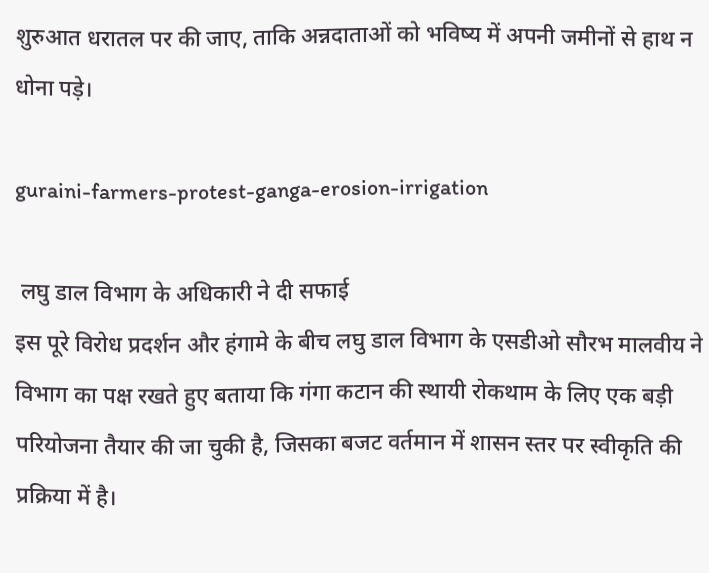शुरुआत धरातल पर की जाए, ताकि अन्नदाताओं को भविष्य में अपनी जमीनों से हाथ न धोना पड़े।

guraini-farmers-protest-ganga-erosion-irrigation

 लघु डाल विभाग के अधिकारी ने दी सफाई
इस पूरे विरोध प्रदर्शन और हंगामे के बीच लघु डाल विभाग के एसडीओ सौरभ मालवीय ने विभाग का पक्ष रखते हुए बताया कि गंगा कटान की स्थायी रोकथाम के लिए एक बड़ी परियोजना तैयार की जा चुकी है, जिसका बजट वर्तमान में शासन स्तर पर स्वीकृति की प्रक्रिया में है।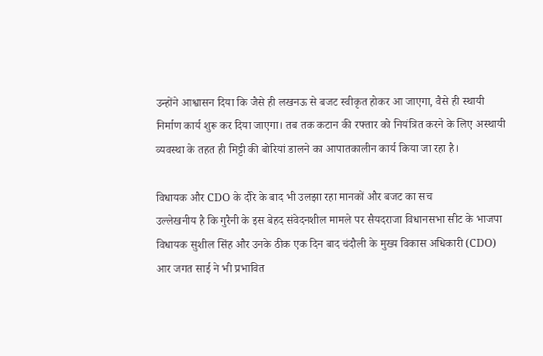उन्होंने आश्वासन दिया कि जैसे ही लखनऊ से बजट स्वीकृत होकर आ जाएगा, वैसे ही स्थायी निर्माण कार्य शुरू कर दिया जाएगा। तब तक कटान की रफ्तार को नियंत्रित करने के लिए अस्थायी व्यवस्था के तहत ही मिट्टी की बोरियां डालने का आपातकालीन कार्य किया जा रहा है।

विधायक और CDO के दौरे के बाद भी उलझा रहा मानकों और बजट का सच
उल्लेखनीय है कि गुरैनी के इस बेहद संवेदनशील मामले पर सैयदराजा विधानसभा सीट के भाजपा विधायक सुशील सिंह और उनके ठीक एक दिन बाद चंदौली के मुख्य विकास अधिकारी (CDO) आर जगत साई ने भी प्रभावित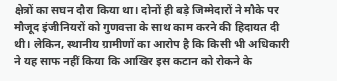क्षेत्रों का सघन दौरा किया था। दोनों ही बड़े जिम्मेदारों ने मौके पर मौजूद इंजीनियरों को गुणवत्ता के साथ काम करने की हिदायत दी थी। लेकिन, स्थानीय ग्रामीणों का आरोप है कि किसी भी अधिकारी ने यह साफ नहीं किया कि आखिर इस कटान को रोकने के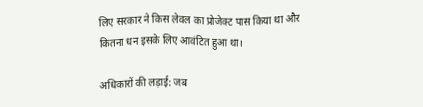लिए सरकार ने किस लेवल का प्रोजेक्ट पास किया था और कितना धन इसके लिए आवंटित हुआ था।

अधिकारों की लड़ाई: जब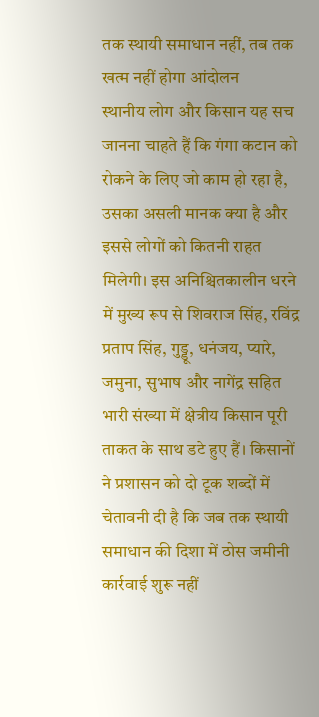तक स्थायी समाधान नहीं, तब तक खत्म नहीं होगा आंदोलन
स्थानीय लोग और किसान यह सच जानना चाहते हैं कि गंगा कटान को रोकने के लिए जो काम हो रहा है, उसका असली मानक क्या है और इससे लोगों को कितनी राहत मिलेगी। इस अनिश्चितकालीन धरने में मुख्य रूप से शिवराज सिंह, रविंद्र प्रताप सिंह, गुड्डू, धनंजय, प्यारे, जमुना, सुभाष और नागेंद्र सहित भारी संख्या में क्षेत्रीय किसान पूरी ताकत के साथ डटे हुए हैं। किसानों ने प्रशासन को दो टूक शब्दों में चेतावनी दी है कि जब तक स्थायी समाधान की दिशा में ठोस जमीनी कार्रवाई शुरू नहीं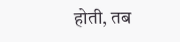होती, तब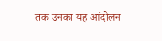तक उनका यह आंदोलन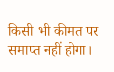किसी भी कीमत पर समाप्त नहीं होगा।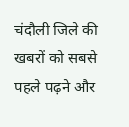चंदौली जिले की खबरों को सबसे पहले पढ़ने और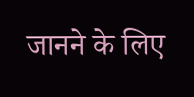जानने के लिए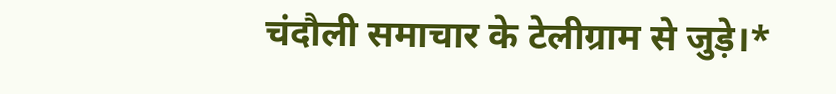चंदौली समाचार के टेलीग्राम से जुड़े।*